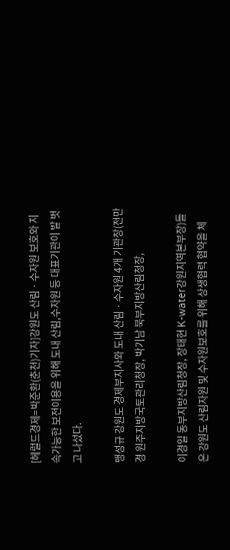[헤럴드경제=박준환(춘천)기자]강원도 산림ㆍ수자원 보호와 지속가능한 보전이용을 위해 도내 산림,수자원 등 대표기관이 발 벗고 나섰다.

맹성규 강원도 경제부지사와 도내 산림ㆍ수자원 4개 기관장(전만경 원주지방국토관리청장, 박기남 북부지방산림청장,

이경일 동부지방산림청장, 장태현 K-water강원지역본부장)들은 강원도 산림자원 및 수자원보호를 위해 상생협력 협약을 체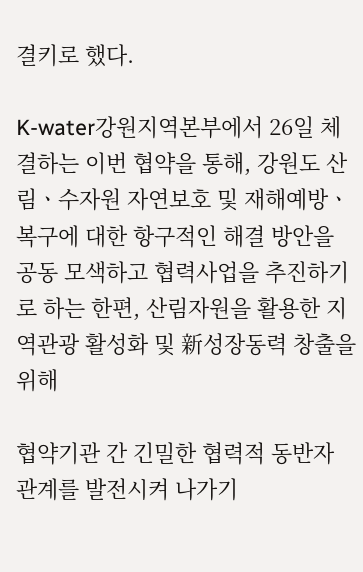결키로 했다.

K-water강원지역본부에서 26일 체결하는 이번 협약을 통해, 강원도 산림ㆍ수자원 자연보호 및 재해예방ㆍ복구에 대한 항구적인 해결 방안을 공동 모색하고 협력사업을 추진하기로 하는 한편, 산림자원을 활용한 지역관광 활성화 및 新성장동력 창출을 위해

협약기관 간 긴밀한 협력적 동반자 관계를 발전시켜 나가기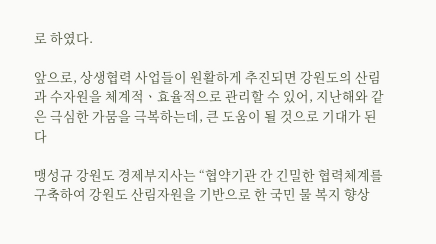로 하였다.

앞으로, 상생협력 사업들이 원활하게 추진되면 강원도의 산림과 수자원을 체계적ㆍ효율적으로 관리할 수 있어, 지난해와 같은 극심한 가뭄을 극복하는데, 큰 도움이 될 것으로 기대가 된다

맹성규 강원도 경제부지사는 “협약기관 간 긴밀한 협력체계를 구축하여 강원도 산림자원을 기반으로 한 국민 물 복지 향상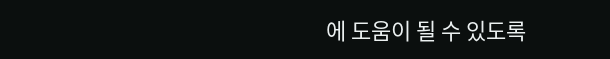에 도움이 될 수 있도록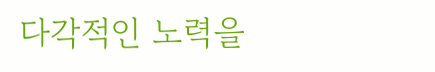다각적인 노력을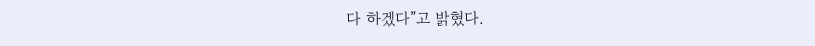다 하겠다”고 밝혔다.